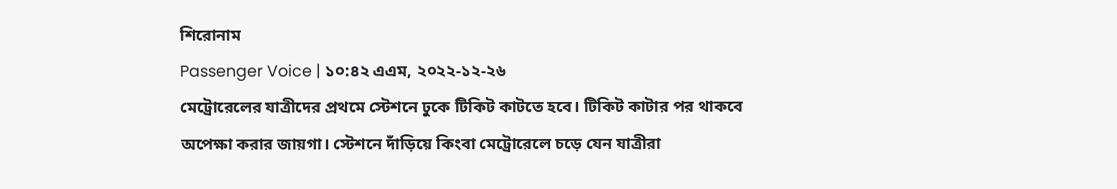শিরোনাম
Passenger Voice | ১০:৪২ এএম, ২০২২-১২-২৬
মেট্রোরেলের যাত্রীদের প্রথমে স্টেশনে ঢুকে টিকিট কাটতে হবে। টিকিট কাটার পর থাকবে অপেক্ষা করার জায়গা। স্টেশনে দাঁড়িয়ে কিংবা মেট্রোরেলে চড়ে যেন যাত্রীরা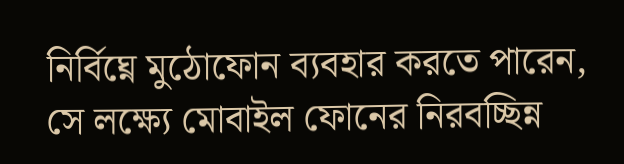নির্বিঘ্নে মুঠোফোন ব্যবহার করতে পারেন, সে লক্ষ্যে মোবাইল ফোনের নিরবচ্ছিন্ন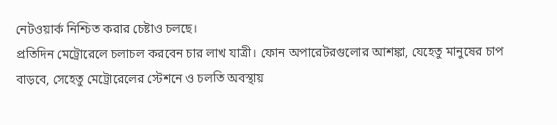নেটওয়ার্ক নিশ্চিত করার চেষ্টাও চলছে।
প্রতিদিন মেট্রোরেলে চলাচল করবেন চার লাখ যাত্রী। ফোন অপারেটরগুলোর আশঙ্কা, যেহেতু মানুষের চাপ বাড়বে, সেহেতু মেট্রোরেলের স্টেশনে ও চলতি অবস্থায়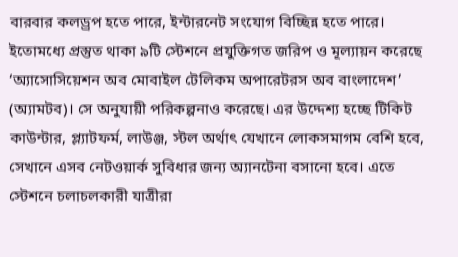বারবার কলড্রপ হতে পারে, ইন্টারনেট সংযোগ বিচ্ছিন্ন হতে পারে।
ইতোমধ্যে প্রস্তুত থাকা ৯টি স্টেশনে প্রযুক্তিগত জরিপ ও মূল্যায়ন করেছে ‘অ্যাসোসিয়েশন অব মোবাইল টেলিকম অপারেটরস অব বাংলাদেশ’ (অ্যামটব)। সে অনুযায়ী পরিকল্পনাও করেছে। এর উদ্দেশ্য হচ্ছে টিকিট কাউন্টার, প্ল্যাটফর্ম, লাউঞ্জ, স্টল অর্থাৎ যেখানে লোকসমাগম বেশি হবে, সেখানে এসব নেটওয়ার্ক সুবিধার জন্য অ্যানটেনা বসানো হবে। এতে স্টেশনে চলাচলকারী যাত্রীরা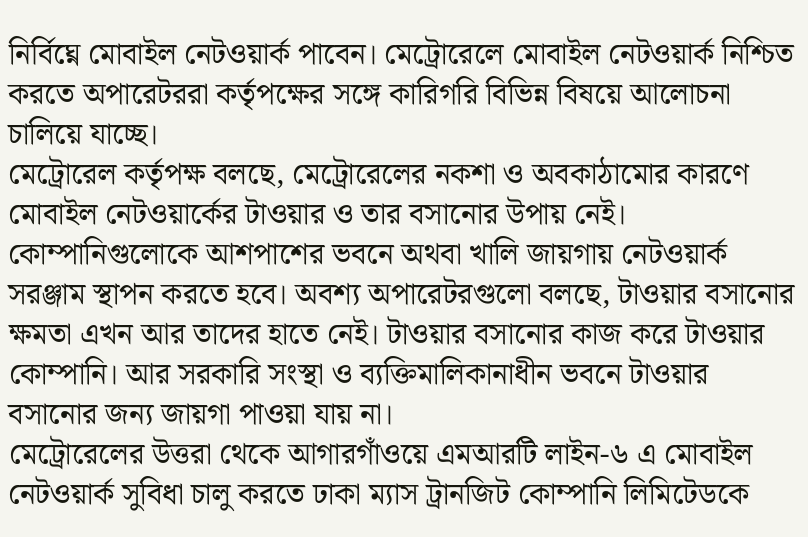নির্বিঘ্নে মোবাইল নেটওয়ার্ক পাবেন। মেট্রোরেলে মোবাইল নেটওয়ার্ক নিশ্চিত করতে অপারেটররা কর্তৃপক্ষের সঙ্গে কারিগরি বিভিন্ন বিষয়ে আলোচনা চালিয়ে যাচ্ছে।
মেট্রোরেল কর্তৃপক্ষ বলছে, মেট্রোরেলের নকশা ও অবকাঠামোর কারণে মোবাইল নেটওয়ার্কের টাওয়ার ও তার বসানোর উপায় নেই। কোম্পানিগুলোকে আশপাশের ভবনে অথবা খালি জায়গায় নেটওয়ার্ক সরঞ্জাম স্থাপন করতে হবে। অবশ্য অপারেটরগুলো বলছে, টাওয়ার বসানোর ক্ষমতা এখন আর তাদের হাতে নেই। টাওয়ার বসানোর কাজ করে টাওয়ার কোম্পানি। আর সরকারি সংস্থা ও ব্যক্তিমালিকানাধীন ভবনে টাওয়ার বসানোর জন্য জায়গা পাওয়া যায় না।
মেট্রোরেলের উত্তরা থেকে আগারগাঁওয়ে এমআরটি লাইন-৬ এ মোবাইল নেটওয়ার্ক সুবিধা চালু করতে ঢাকা ম্যাস ট্রানজিট কোম্পানি লিমিটেডকে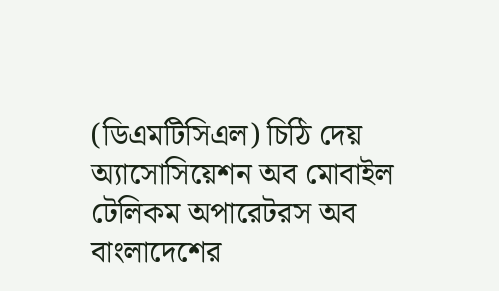(ডিএমটিসিএল) চিঠি দেয় অ্যাসোসিয়েশন অব মোবাইল টেলিকম অপারেটরস অব বাংলাদেশের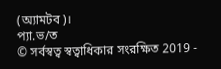(অ্যামটব)।
প্যা.ভ/ত
© সর্বস্বত্ব স্বত্বাধিকার সংরক্ষিত 2019 -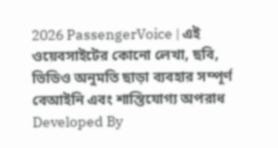2026 PassengerVoice | এই ওয়েবসাইটের কোনো লেখা, ছবি, ভিডিও অনুমতি ছাড়া ব্যবহার সম্পূর্ণ বেআইনি এবং শাস্তিযোগ্য অপরাধ
Developed By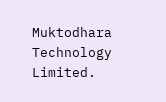Muktodhara Technology Limited.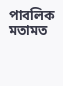পাবলিক মতামত